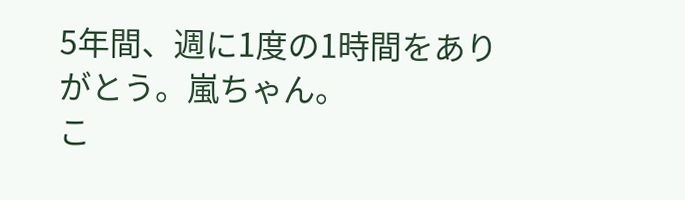5年間、週に1度の1時間をありがとう。嵐ちゃん。
こ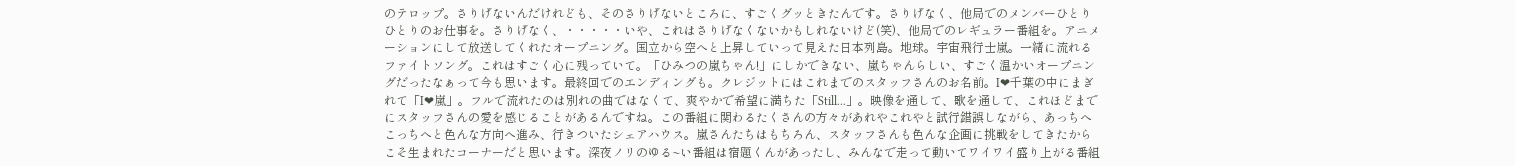のテロップ。さりげないんだけれども、そのさりげないところに、すごくグッときたんです。さりげなく、他局でのメンバーひとりひとりのお仕事を。さりげなく、・・・・・いや、これはさりげなくないかもしれないけど(笑)、他局でのレギュラー番組を。アニメーションにして放送してくれたオープニング。国立から空へと上昇していって見えた日本列島。地球。宇宙飛行士嵐。一緒に流れるファイトソング。これはすごく心に残っていて。「ひみつの嵐ちゃん!」にしかできない、嵐ちゃんらしい、すごく温かいオープニングだったなぁって今も思います。最終回でのエンディングも。クレジットにはこれまでのスタッフさんのお名前。I❤千葉の中にまぎれて「I❤嵐」。フルで流れたのは別れの曲ではなくて、爽やかで希望に満ちた「Still...」。映像を通して、歌を通して、これほどまでにスタッフさんの愛を感じることがあるんですね。この番組に関わるたくさんの方々があれやこれやと試行錯誤しながら、あっちへこっちへと色んな方向へ進み、行きついたシェアハウス。嵐さんたちはもちろん、スタッフさんも色んな企画に挑戦をしてきたからこそ生まれたコーナーだと思います。深夜ノリのゆる~い番組は宿題くんがあったし、みんなで走って動いてワイワイ盛り上がる番組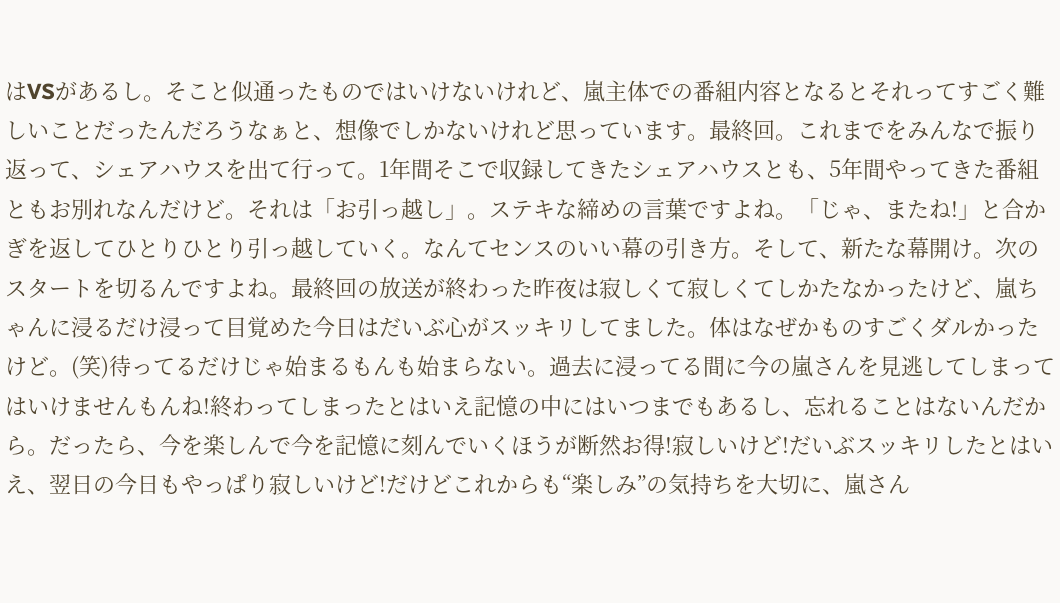はVSがあるし。そこと似通ったものではいけないけれど、嵐主体での番組内容となるとそれってすごく難しいことだったんだろうなぁと、想像でしかないけれど思っています。最終回。これまでをみんなで振り返って、シェアハウスを出て行って。1年間そこで収録してきたシェアハウスとも、5年間やってきた番組ともお別れなんだけど。それは「お引っ越し」。ステキな締めの言葉ですよね。「じゃ、またね!」と合かぎを返してひとりひとり引っ越していく。なんてセンスのいい幕の引き方。そして、新たな幕開け。次のスタートを切るんですよね。最終回の放送が終わった昨夜は寂しくて寂しくてしかたなかったけど、嵐ちゃんに浸るだけ浸って目覚めた今日はだいぶ心がスッキリしてました。体はなぜかものすごくダルかったけど。(笑)待ってるだけじゃ始まるもんも始まらない。過去に浸ってる間に今の嵐さんを見逃してしまってはいけませんもんね!終わってしまったとはいえ記憶の中にはいつまでもあるし、忘れることはないんだから。だったら、今を楽しんで今を記憶に刻んでいくほうが断然お得!寂しいけど!だいぶスッキリしたとはいえ、翌日の今日もやっぱり寂しいけど!だけどこれからも“楽しみ”の気持ちを大切に、嵐さん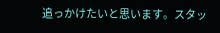追っかけたいと思います。スタッ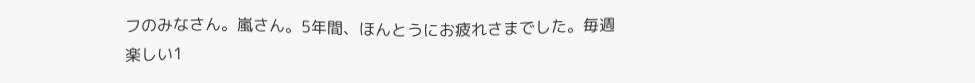フのみなさん。嵐さん。5年間、ほんとうにお疲れさまでした。毎週楽しい1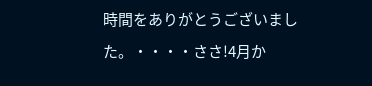時間をありがとうございました。・・・・ささ!4月か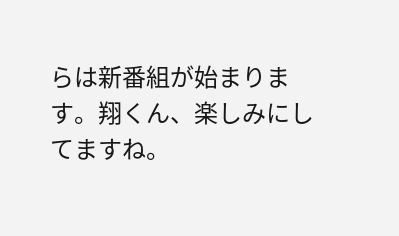らは新番組が始まります。翔くん、楽しみにしてますね。